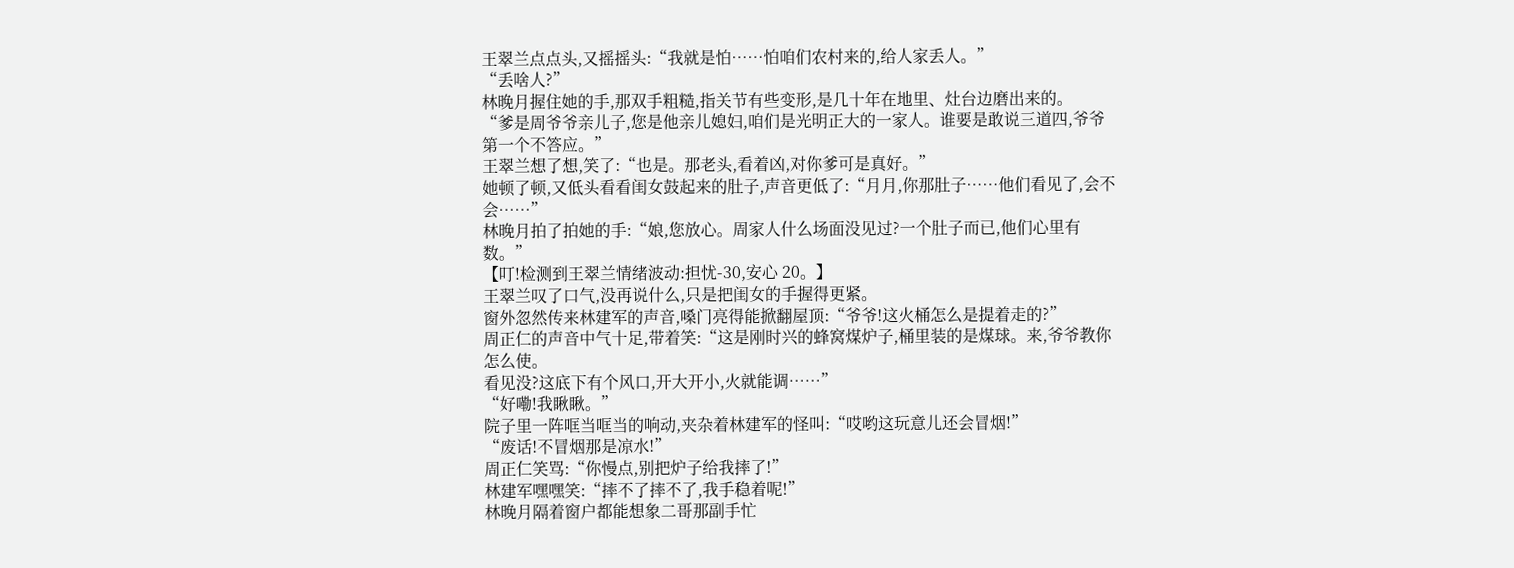王翠兰点点头,又摇摇头:“我就是怕……怕咱们农村来的,给人家丢人。”
“丢啥人?”
林晚月握住她的手,那双手粗糙,指关节有些变形,是几十年在地里、灶台边磨出来的。
“爹是周爷爷亲儿子,您是他亲儿媳妇,咱们是光明正大的一家人。谁要是敢说三道四,爷爷第一个不答应。”
王翠兰想了想,笑了:“也是。那老头,看着凶,对你爹可是真好。”
她顿了顿,又低头看看闺女鼓起来的肚子,声音更低了:“月月,你那肚子……他们看见了,会不会……”
林晚月拍了拍她的手:“娘,您放心。周家人什么场面没见过?一个肚子而已,他们心里有数。”
【叮!检测到王翠兰情绪波动:担忧-30,安心 20。】
王翠兰叹了口气,没再说什么,只是把闺女的手握得更紧。
窗外忽然传来林建军的声音,嗓门亮得能掀翻屋顶:“爷爷!这火桶怎么是提着走的?”
周正仁的声音中气十足,带着笑:“这是刚时兴的蜂窝煤炉子,桶里装的是煤球。来,爷爷教你怎么使。
看见没?这底下有个风口,开大开小,火就能调……”
“好嘞!我瞅瞅。”
院子里一阵哐当哐当的响动,夹杂着林建军的怪叫:“哎哟这玩意儿还会冒烟!”
“废话!不冒烟那是凉水!”
周正仁笑骂:“你慢点,别把炉子给我摔了!”
林建军嘿嘿笑:“摔不了摔不了,我手稳着呢!”
林晚月隔着窗户都能想象二哥那副手忙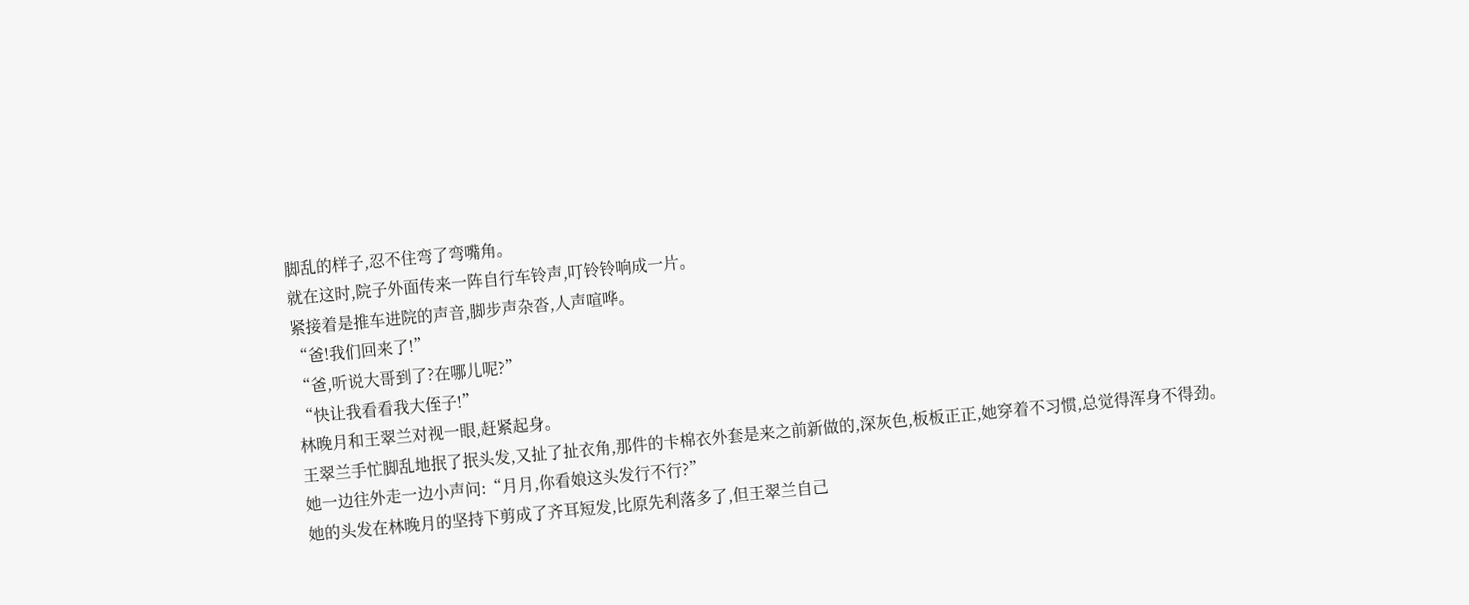脚乱的样子,忍不住弯了弯嘴角。
就在这时,院子外面传来一阵自行车铃声,叮铃铃响成一片。
紧接着是推车进院的声音,脚步声杂沓,人声喧哗。
“爸!我们回来了!”
“爸,听说大哥到了?在哪儿呢?”
“快让我看看我大侄子!”
林晚月和王翠兰对视一眼,赶紧起身。
王翠兰手忙脚乱地抿了抿头发,又扯了扯衣角,那件的卡棉衣外套是来之前新做的,深灰色,板板正正,她穿着不习惯,总觉得浑身不得劲。
她一边往外走一边小声问:“月月,你看娘这头发行不行?”
她的头发在林晚月的坚持下剪成了齐耳短发,比原先利落多了,但王翠兰自己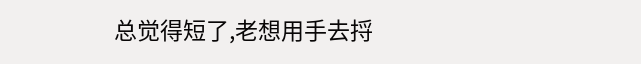总觉得短了,老想用手去捋